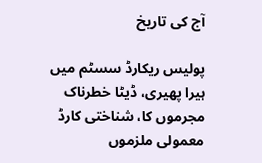آج کی تاریخ

پولیس ریکارڈ سسٹم میں ہیرا پھیری، ڈیٹا خطرناک مجرموں کا، شناختی کارڈ معمولی ملزموں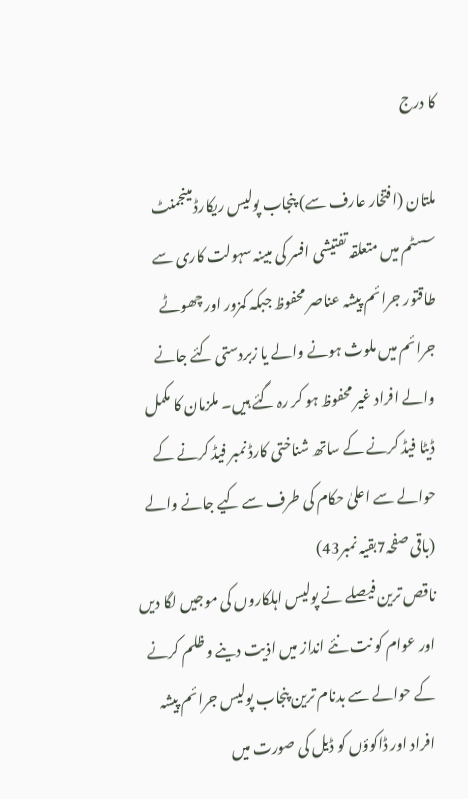کا درج

ملتان (افتخار عارف سے) پنجاب پولیس ریکارڈ مینجمنٹ سسٹم میں متعلقہ تفتیشی افسر کی مبینہ سہولت کاری سے طاقتور جرائم پیشہ عناصر محفوظ جبکہ کمزور اور چھوٹے جرائم میں ملوث ہونے والے یا زبردستی کئے جانے والے افراد غیر محفوظ ہو کر رہ گئے ہیں۔ ملزمان کا مکمل ڈیٹا فیڈ کرنے کے ساتھ شناختی کارڈ نمبر فیڈ کرنے کے حوالے سے اعلیٰ حکام کی طرف سے کیے جانے والے (باقی صفحہ7بقیہ نمبر43)
ناقص ترین فیصلے نے پولیس اہلکاروں کی موجیں لگا دیں اور عوام کو نت نئے انداز میں اذیت دینے و ظلم کرنے کے حوالے سے بدنام ترین پنجاب پولیس جرائم پیشہ افراد اور ڈاکوؤں کو ڈیل کی صورت میں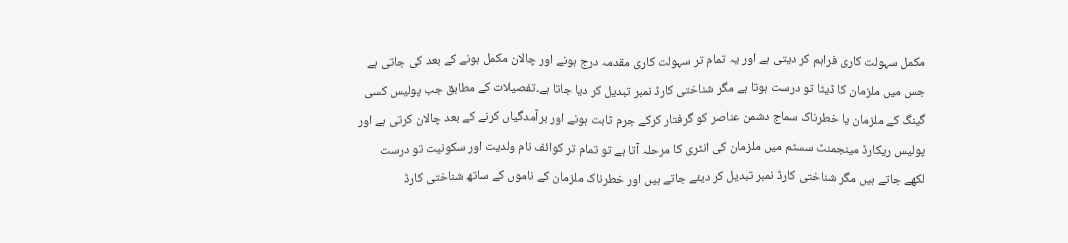مکمل سہولت کاری فراہم کر دیتی ہے اور یہ تمام تر سہولت کاری مقدمہ درج ہونے اور چالان مکمل ہونے کے بعد کی جاتی ہے جس میں ملزمان کا ڈیٹا تو درست ہوتا ہے مگر شناختی کارڈ نمبر تبدیل کر دیا جاتا ہے۔تفصیلات کے مطابق جب پولیس کسی گینگ کے ملزمان یا خطرناک سماج دشمن عناصر کو گرفتار کرکے جرم ثابت ہونے اور برآمدگیاں کرنے کے بعد چالان کرتی ہے اور پولیس ریکارڈ مینجمنٹ سسٹم میں ملزمان کی انٹری کا مرحلہ آتا ہے تو تمام تر کوائف نام ولدیت اور سکونیت تو درست لکھے جاتے ہیں مگر شناختی کارڈ نمبر تبدیل کر دیئے جاتے ہیں اور خطرناک ملزمان کے ناموں کے ساتھ شناختی کارڈ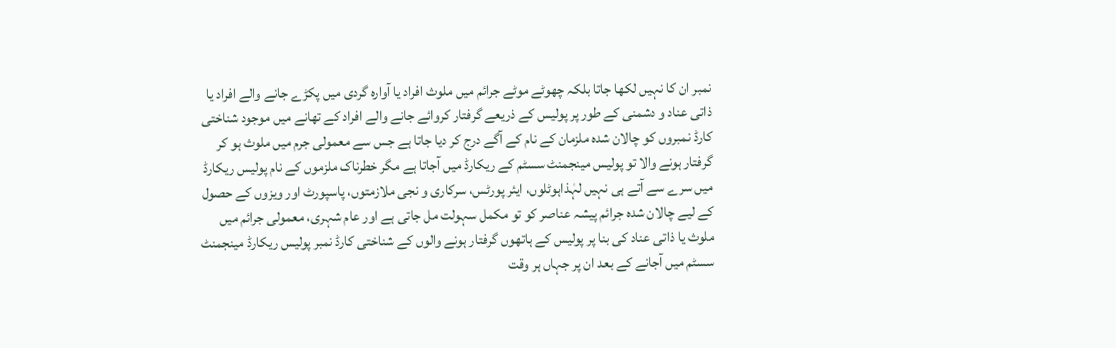نمبر ان کا نہیں لکھا جاتا بلکہ چھوٹے موٹے جرائم میں ملوث افراد یا آوارہ گردی میں پکڑے جانے والے افراد یا ذاتی عناد و دشمنی کے طور پر پولیس کے ذریعے گرفتار کروائے جانے والے افراد کے تھانے میں موجود شناختی کارڈ نمبروں کو چالان شدہ ملزمان کے نام کے آگے درج کر دیا جاتا ہے جس سے معمولی جرم میں ملوث ہو کر گرفتار ہونے والا تو پولیس مینجمنٹ سسٹم کے ریکارڈ میں آجاتا ہے مگر خطرناک ملزموں کے نام پولیس ریکارڈ میں سرے سے آتے ہی نہیں لہٰذاہوٹلوں، ایئر پورٹس، سرکاری و نجی ملازمتوں، پاسپورٹ اور ویزوں کے حصول کے لیے چالان شدہ جرائم پیشہ عناصر کو تو مکمل سہولت مل جاتی ہے اور عام شہری، معمولی جرائم میں ملوث یا ذاتی عناد کی بنا پر پولیس کے ہاتھوں گرفتار ہونے والوں کے شناختی کارڈ نمبر پولیس ریکارڈ مینجمنٹ سسٹم میں آجانے کے بعد ان پر جہاں ہر وقت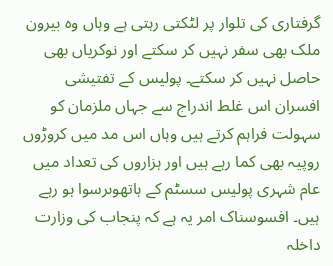گرفتاری کی تلوار پر لٹکتی رہتی ہے وہاں وہ بیرون ملک بھی سفر نہیں کر سکتے اور نوکریاں بھی حاصل نہیں کر سکتے۔ پولیس کے تفتیشی افسران اس غلط اندراج سے جہاں ملزمان کو سہولت فراہم کرتے ہیں وہاں اس مد میں کروڑوں روپیہ بھی کما رہے ہیں اور ہزاروں کی تعداد میں عام شہری پولیس سسٹم کے ہاتھوںرسوا ہو رہے ہیں۔ افسوسناک امر یہ ہے کہ پنجاب کی وزارت داخلہ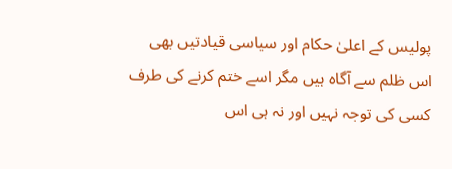پولیس کے اعلیٰ حکام اور سیاسی قیادتیں بھی اس ظلم سے آگاہ ہیں مگر اسے ختم کرنے کی طرف کسی کی توجہ نہیں اور نہ ہی اس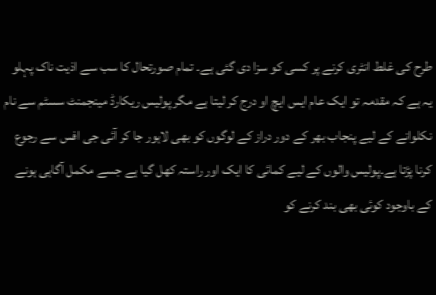طرح کی غلط انٹری کرنے پر کسی کو سزا دی گئی ہے۔ تمام صورتحال کا سب سے اذیت ناک پہلو یہ ہے کہ مقدمہ تو ایک عام ایس ایچ او درج کر لیتا ہے مگر پولیس ریکارڈ مینجمنٹ سسٹم سے نام نکلوانے کے لیے پنجاب بھر کے دور دراز کے لوگوں کو بھی لاہور جا کر آئی جی افس سے رجوع کرنا پڑتا ہے۔پولیس والوں کے لیے کمائی کا ایک اور راستہ کھل گیا ہے جسے مکمل آگاہی ہونے کے باوجود کوئی بھی بند کرنے کو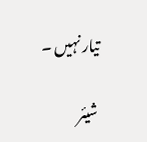تیار نہیں ۔

شیئر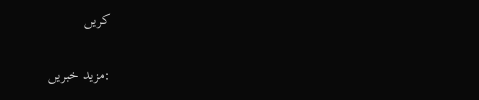کریں

:مزید خبریں